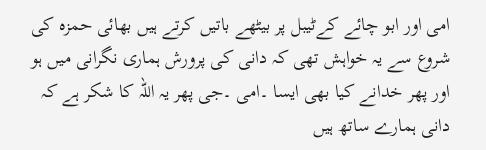امی اور ابو چائے کےٹیبل پر بیٹھے باتیں کرتے ہیں بھائی حمزہ کی شروع سے یہ خواہش تھی کہ دانی کی پرورش ہماری نگرانی میں ہو اور پھر خدانے کیا بھی ایسا ۔امی ۔جی پھر یہ اللہ کا شکر ہے کہ دانی ہمارے ساتھ ہیں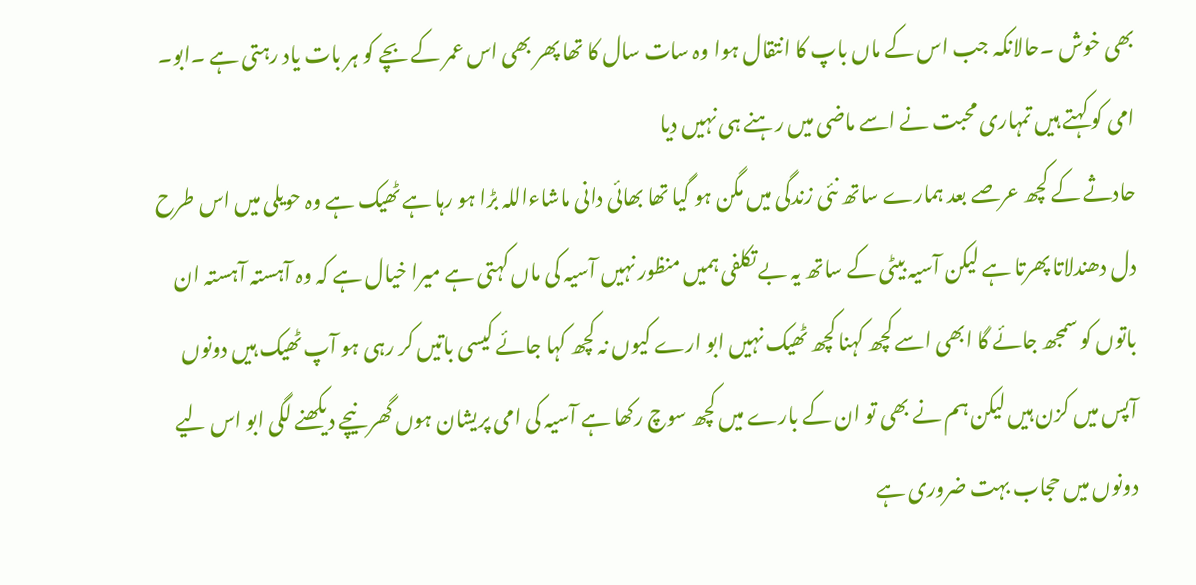بھی خوش ۔حالانکہ جب اس کے ماں باپ کا انتقال ہوا وہ سات سال کا تھا پھر بھی اس عمر کے بچے کو ہر بات یاد رہتی ہے ۔ابو۔ امی کو کہتے ہیں تمہاری محبت نے اسے ماضی میں رہنے ہی نہیں دیا
حادثے کے کچھ عرصے بعد ہمارے ساتھ نئی زندگی میں مگن ہو گیا تھا بھائی دانی ماشاءاللہ بڑا ہو رہا ہے ٹھیک ہے وہ حویلی میں اس طرح دل دھندلاتا پھرتا ہے لیکن آسیہ بیٹی کے ساتھ یہ بے تکلفی ہمیں منظور نہیں آسیہ کی ماں کہتی ہے میرا خیال ہے کہ وہ آہستہ آہستہ ان باتوں کو سمجھ جائے گا ابھی اسے کچھ کہنا کچھ ٹھیک نہیں ابو ارے کیوں نہ کچھ کہا جائے کیسی باتیں کر رہی ہو آپ ٹھیک ہیں دونوں آپس میں کزن ہیں لیکن ہم نے بھی تو ان کے بارے میں کچھ سوچ رکھا ہے آسیہ کی امی پریشان ہوں گھر نیچے دیکھنے لگی ابو اس لیے دونوں میں حجاب بہت ضروری ہے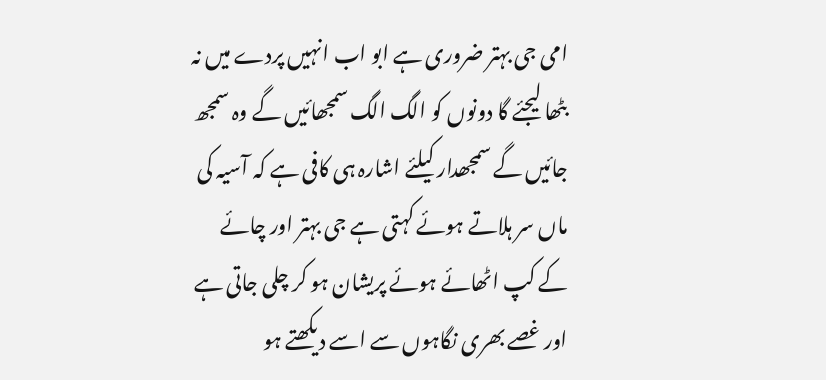امی جی بہتر ضروری ہے ابو اب انہیں پردے میں نہ بٹھا لیجئے گا دونوں کو الگ الگ سمجھائیں گے وہ سمجھ جائیں گے سمجھدار کیلئے اشارہ ہی کافی ہے کہ آسیہ کی ماں سر ہلاتے ہوئے کہتی ہے جی بہتر اور چائے کے کپ اٹھائے ہوئے پریشان ہو کر چلی جاتی ہے اور غصے بھری نگاہوں سے اسے دیکھتے ہو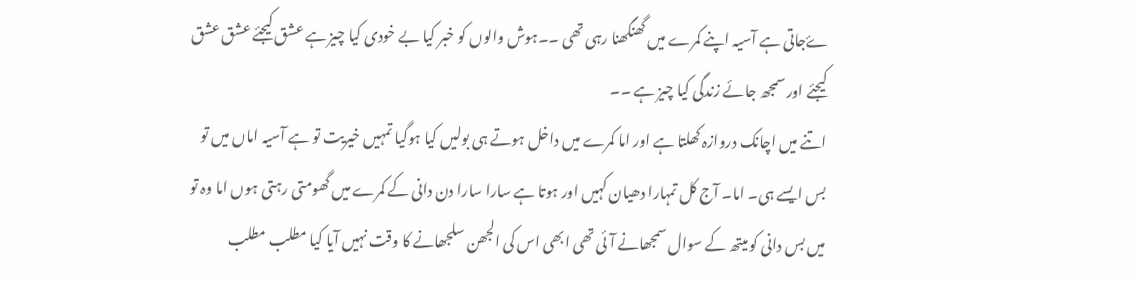ۓجاتی ہے آسیہ اپنے کمرے میں گھنگھنا رہی تھی ۔۔ہوش والوں کو خبر کیا بے خودی کیا چیز ہے عشق کیجئے عشق عشق کیجئے اور سمجھ جائے زندگی کیا چیز ہے ۔۔
اتنے میں اچانک دروازہ کھلتا ہے اور اما کمرے میں داخل ہوتے ہی بولیں کیا ہوگیا تمہیں خیریت تو ہے آسیہ اماں میں تو بس ایسے ہی۔ اما۔ آج کل تمہارا دھیان کہیں اور ہوتا ہے سارا سارا دن دانی کے کمرے میں گھومتی رہتی ہوں اما وہ تو میں بس دانی کو میتھ کے سوال سمجھانے آئی تھی ابھی اس کی الجھن سلجھانے کا وقت نہیں آیا کیا مطلب مطلب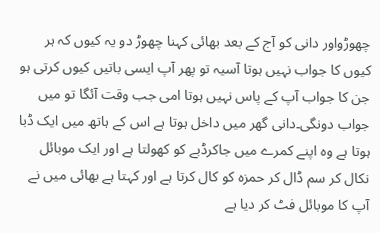چھوڑواور دانی کو آج کے بعد بھائی کہنا چھوڑ دو یہ کیوں کہ ہر کیوں کا جواب نہیں ہوتا آسیہ تو پھر آپ ایسی باتیں کیوں کرتی ہو جن کا جواب آپ کے پاس نہیں ہوتا امی جب وقت آئگا تو میں جواب دونگی۔دانی گھر میں داخل ہوتا ہے اس کے ہاتھ میں ایک ڈبا ہوتا ہے وہ اپنے کمرے میں جاکرڈبے کو کھولتا ہے اور ایک موبائل نکال کر سم ڈال کر حمزہ کو کال کرتا ہے اور کہتا ہے بھائی میں نے آپ کا موبائل فٹ کر دیا ہے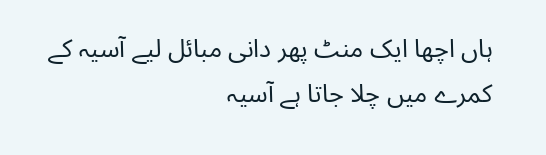ہاں اچھا ایک منٹ پھر دانی مبائل لیے آسیہ کے کمرے میں چلا جاتا ہے آسیہ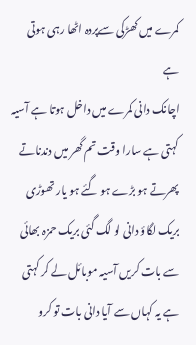کمرے میں کھڑکی سےپردہ اٹھا رہی ہوتی ہے
اچانک دانی کمرے میں داخل ہوتا ہے آسیہ کہتی ہے سارا وقت تم گھر میں دندناتے پھرتے ہو بڑے ہو گئے ہو یار تھوڑی بریک لگاؤ دانی لو لگ گئی بریک حمزہ بھائی سے بات کریں آسیہ موبائل لے کر کہتی ہے یہ کہاں سے آیا دانی بات تو کرو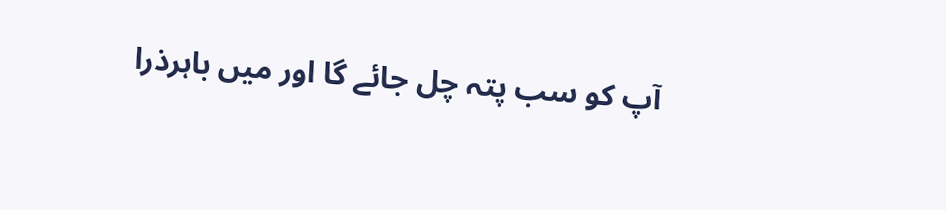آپ کو سب پتہ چل جائے گا اور میں باہرذرا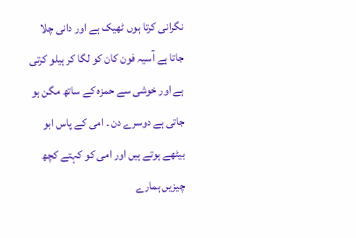نگرانی کرتا ہوں ٹھیک ہے اور دانی چلا جاتا ہے آسیہ فون کان کو لگا کر ہیلو کرتی ہے اور خوشی سے حمزہ کے ساتھ مگن ہو جاتی ہے دوسرے دن ۔ امی کے پاس ابو بیٹھے ہوتے ہیں اور امی کو کہتے کچھ چیزیں ہمارے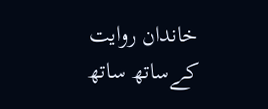خاندان روایت کےساتھ ساتھ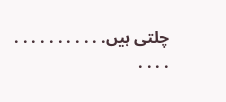چلتی ہیں. . . . . . . . . . . . . . .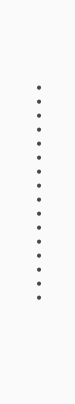. . . . . . . . . . . . . . . .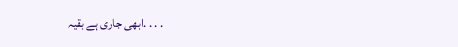. . . .ابھی جاری ہے بقیہ